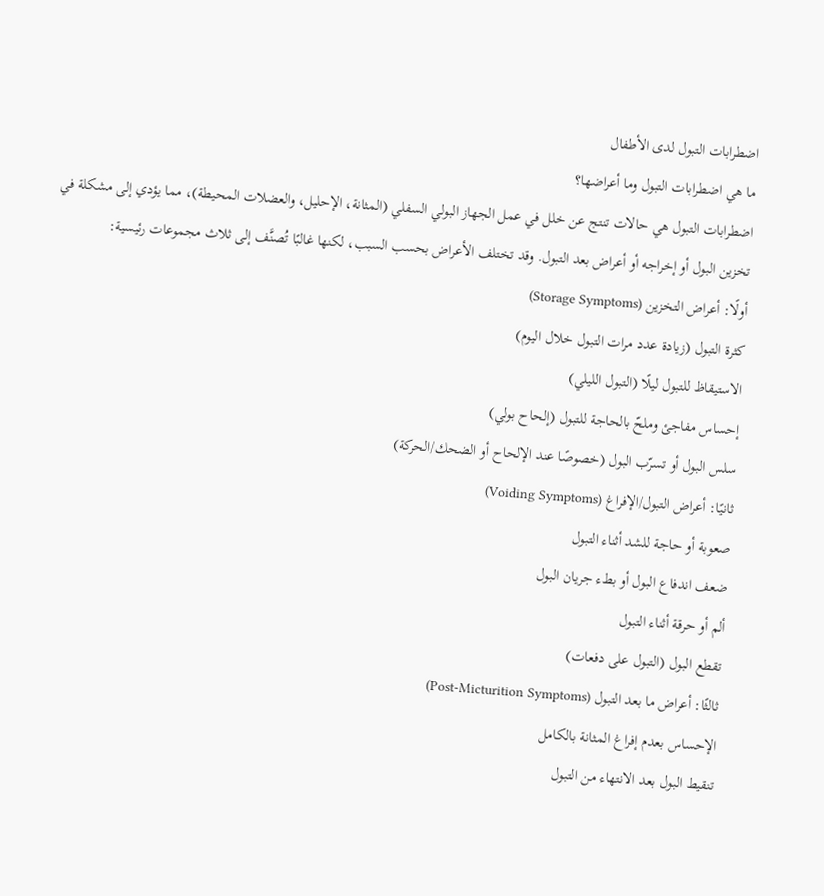اضطرابات التبول لدى الأطفال
ما هي اضطرابات التبول وما أعراضها؟
اضطرابات التبول هي حالات تنتج عن خلل في عمل الجهاز البولي السفلي (المثانة، الإحليل، والعضلات المحيطة)، مما يؤدي إلى مشكلة في تخزين البول أو إخراجه أو أعراض بعد التبول. وقد تختلف الأعراض بحسب السبب، لكنها غالبًا تُصنَّف إلى ثلاث مجموعات رئيسية:
أولًا: أعراض التخزين (Storage Symptoms)
كثرة التبول (زيادة عدد مرات التبول خلال اليوم)
الاستيقاظ للتبول ليلًا (التبول الليلي)
إحساس مفاجئ وملحّ بالحاجة للتبول (إلحاح بولي)
سلس البول أو تسرّب البول (خصوصًا عند الإلحاح أو الضحك/الحركة)
ثانيًا: أعراض التبول/الإفراغ (Voiding Symptoms)
صعوبة أو حاجة للشد أثناء التبول
ضعف اندفاع البول أو بطء جريان البول
ألم أو حرقة أثناء التبول
تقطع البول (التبول على دفعات)
ثالثًا: أعراض ما بعد التبول (Post-Micturition Symptoms)
الإحساس بعدم إفراغ المثانة بالكامل
تنقيط البول بعد الانتهاء من التبول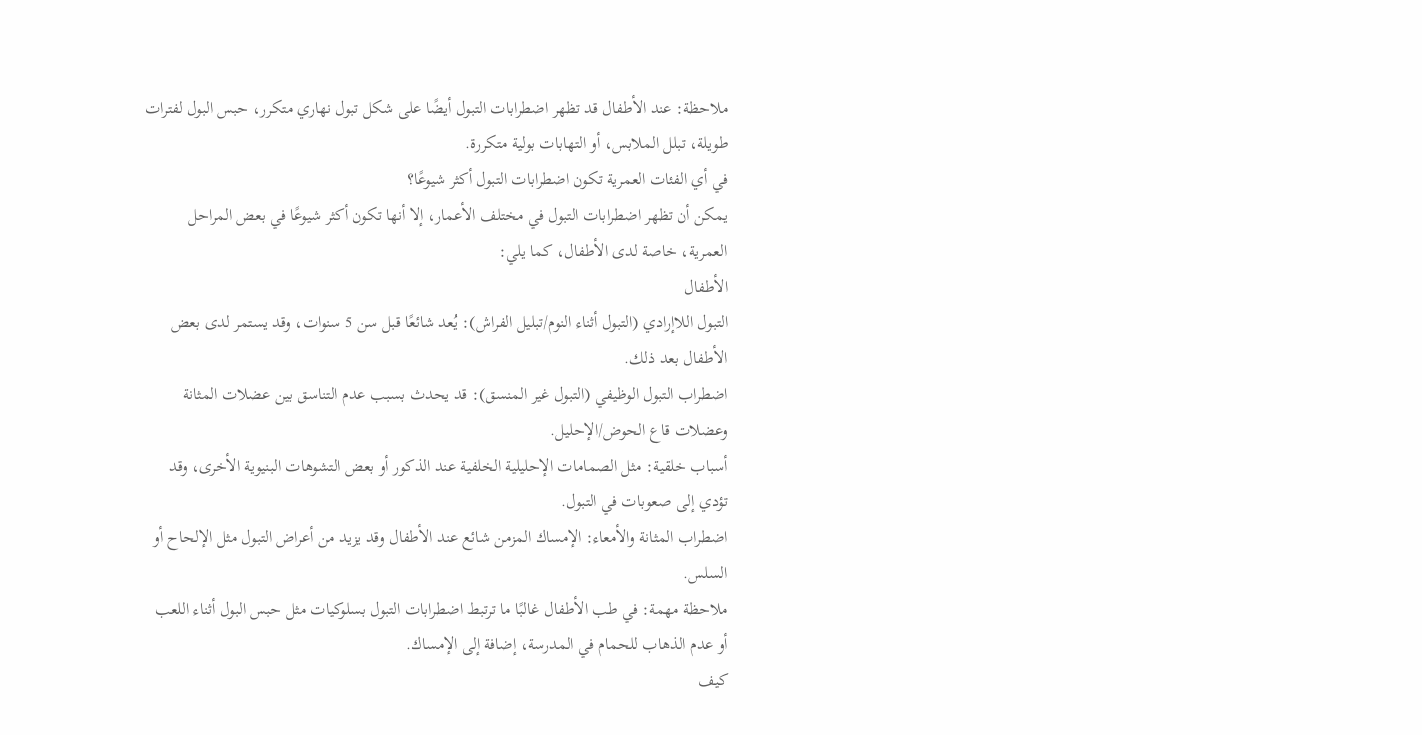ملاحظة: عند الأطفال قد تظهر اضطرابات التبول أيضًا على شكل تبول نهاري متكرر، حبس البول لفترات طويلة، تبلل الملابس، أو التهابات بولية متكررة.
في أي الفئات العمرية تكون اضطرابات التبول أكثر شيوعًا؟
يمكن أن تظهر اضطرابات التبول في مختلف الأعمار، إلا أنها تكون أكثر شيوعًا في بعض المراحل العمرية، خاصة لدى الأطفال، كما يلي:
الأطفال
التبول اللاإرادي (التبول أثناء النوم/تبليل الفراش): يُعد شائعًا قبل سن 5 سنوات، وقد يستمر لدى بعض الأطفال بعد ذلك.
اضطراب التبول الوظيفي (التبول غير المنسق): قد يحدث بسبب عدم التناسق بين عضلات المثانة وعضلات قاع الحوض/الإحليل.
أسباب خلقية: مثل الصمامات الإحليلية الخلفية عند الذكور أو بعض التشوهات البنيوية الأخرى، وقد تؤدي إلى صعوبات في التبول.
اضطراب المثانة والأمعاء: الإمساك المزمن شائع عند الأطفال وقد يزيد من أعراض التبول مثل الإلحاح أو السلس.
ملاحظة مهمة: في طب الأطفال غالبًا ما ترتبط اضطرابات التبول بسلوكيات مثل حبس البول أثناء اللعب أو عدم الذهاب للحمام في المدرسة، إضافة إلى الإمساك.
كيف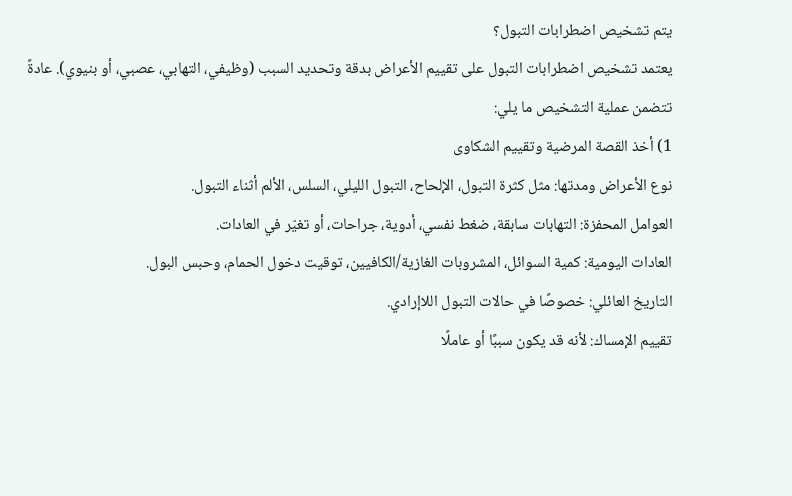يتم تشخيص اضطرابات التبول؟
يعتمد تشخيص اضطرابات التبول على تقييم الأعراض بدقة وتحديد السبب (وظيفي، التهابي، عصبي، أو بنيوي). عادةً تتضمن عملية التشخيص ما يلي:
1) أخذ القصة المرضية وتقييم الشكاوى
نوع الأعراض ومدتها: مثل كثرة التبول، الإلحاح، التبول الليلي، السلس، الألم أثناء التبول.
العوامل المحفزة: التهابات سابقة، ضغط نفسي، أدوية، جراحات، أو تغيّر في العادات.
العادات اليومية: كمية السوائل، المشروبات الغازية/الكافيين، توقيت دخول الحمام، وحبس البول.
التاريخ العائلي: خصوصًا في حالات التبول اللاإرادي.
تقييم الإمساك: لأنه قد يكون سببًا أو عاملًا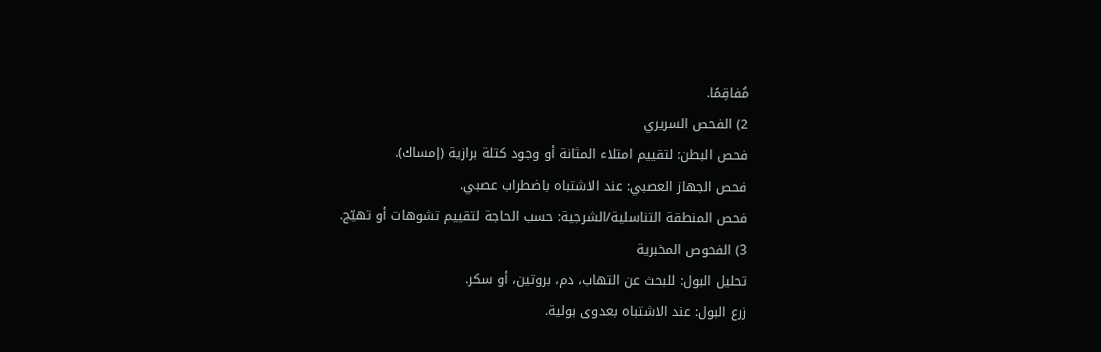مُفاقِمًا.
2) الفحص السريري
فحص البطن: لتقييم امتلاء المثانة أو وجود كتلة برازية (إمساك).
فحص الجهاز العصبي: عند الاشتباه باضطراب عصبي.
فحص المنطقة التناسلية/الشرجية: حسب الحاجة لتقييم تشوهات أو تهيّج.
3) الفحوص المخبرية
تحليل البول: للبحث عن التهاب، دم، بروتين، أو سكر.
زرع البول: عند الاشتباه بعدوى بولية.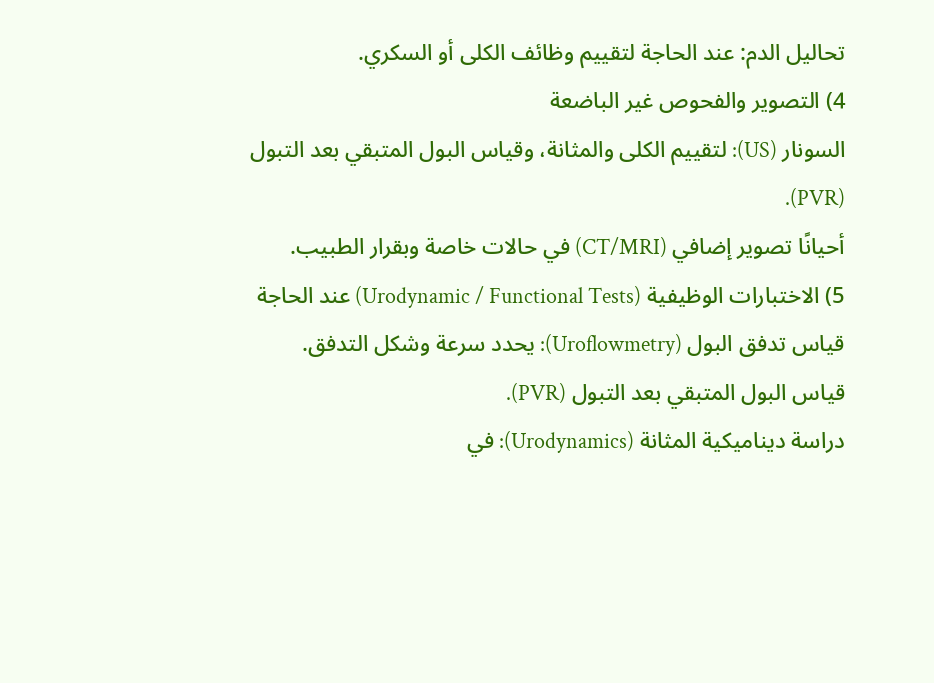تحاليل الدم: عند الحاجة لتقييم وظائف الكلى أو السكري.
4) التصوير والفحوص غير الباضعة
السونار (US): لتقييم الكلى والمثانة، وقياس البول المتبقي بعد التبول (PVR).
أحيانًا تصوير إضافي (CT/MRI) في حالات خاصة وبقرار الطبيب.
5) الاختبارات الوظيفية (Urodynamic / Functional Tests) عند الحاجة
قياس تدفق البول (Uroflowmetry): يحدد سرعة وشكل التدفق.
قياس البول المتبقي بعد التبول (PVR).
دراسة ديناميكية المثانة (Urodynamics): في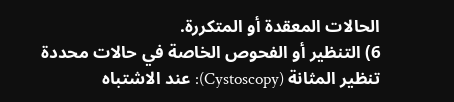الحالات المعقدة أو المتكررة.
6) التنظير أو الفحوص الخاصة في حالات محددة
تنظير المثانة (Cystoscopy): عند الاشتباه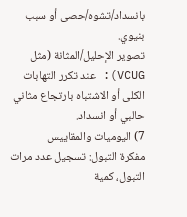بانسداد/تشوه/حصى أو سبب بنيوي.
تصوير الإحليل/المثانة (مثل VCUG): عند تكرر التهابات الكلى أو الاشتباه بارتجاع مثاني حالبي أو انسداد.
7) اليوميات والمقاييس
مفكرة التبول: تسجيل عدد مرات التبول، كمية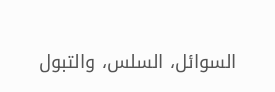السوائل، السلس، والتبول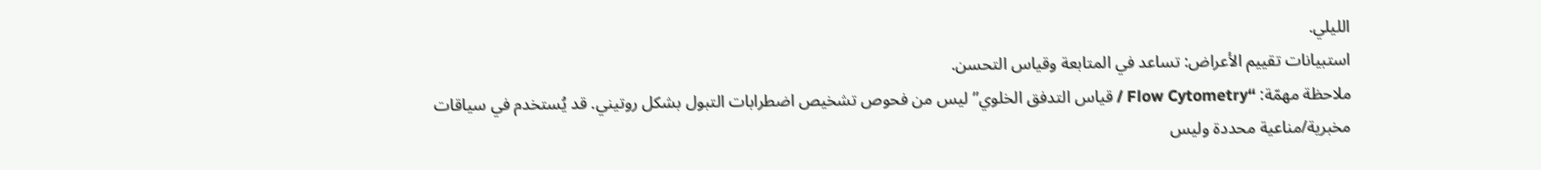الليلي.
استبيانات تقييم الأعراض: تساعد في المتابعة وقياس التحسن.
ملاحظة مهمّة: “Flow Cytometry / قياس التدفق الخلوي” ليس من فحوص تشخيص اضطرابات التبول بشكل روتيني. قد يُستخدم في سياقات مخبرية/مناعية محددة وليس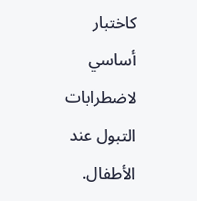كاختبار أساسي لاضطرابات التبول عند الأطفال.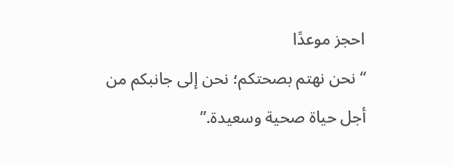احجز موعدًا
“نحن نهتم بصحتكم؛ نحن إلى جانبكم من أجل حياة صحية وسعيدة.”